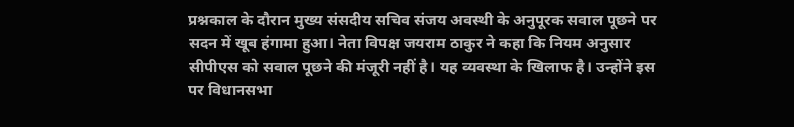प्रश्नकाल के दौरान मुख्य संसदीय सचिव संजय अवस्थी के अनुपूरक सवाल पूछने पर सदन में खूब हंगामा हुआ। नेता विपक्ष जयराम ठाकुर ने कहा कि नियम अनुसार सीपीएस को सवाल पूछने की मंजूरी नहीं है। यह व्यवस्था के खिलाफ है। उन्होंने इस पर विधानसभा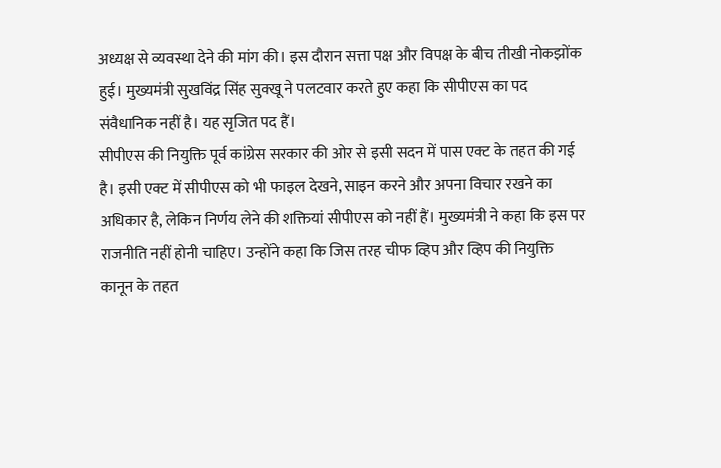अध्यक्ष से व्यवस्था देने की मांग की। इस दौरान सत्ता पक्ष और विपक्ष के बीच तीखी नोकझोंक हुई। मुख्यमंत्री सुखविंद्र सिंह सुक्खू ने पलटवार करते हुए कहा कि सीपीएस का पद संवैधानिक नहीं है। यह सृजित पद हैं।
सीपीएस की नियुक्ति पूर्व कांग्रेस सरकार की ओर से इसी सदन में पास एक्ट के तहत की गई है। इसी एक्ट में सीपीएस को भी फाइल देखने, साइन करने और अपना विचार रखने का अधिकार है, लेकिन निर्णय लेने की शक्तियां सीपीएस को नहीं हैं। मुख्यमंत्री ने कहा कि इस पर राजनीति नहीं होनी चाहिए। उन्होंने कहा कि जिस तरह चीफ व्हिप और व्हिप की नियुक्ति कानून के तहत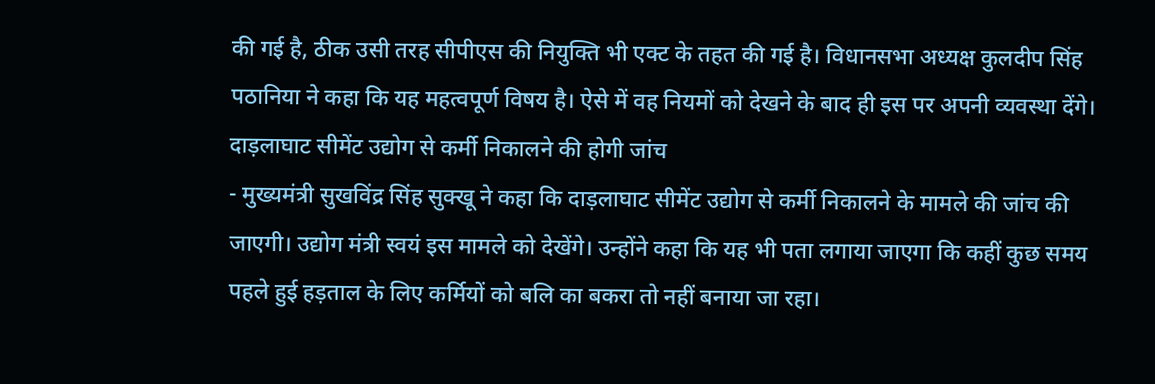की गई है, ठीक उसी तरह सीपीएस की नियुक्ति भी एक्ट के तहत की गई है। विधानसभा अध्यक्ष कुलदीप सिंह पठानिया ने कहा कि यह महत्वपूर्ण विषय है। ऐसे में वह नियमों को देखने के बाद ही इस पर अपनी व्यवस्था देंगे।
दाड़लाघाट सीमेंट उद्योग से कर्मी निकालने की होगी जांच
- मुख्यमंत्री सुखविंद्र सिंह सुक्खू ने कहा कि दाड़लाघाट सीमेंट उद्योग से कर्मी निकालने के मामले की जांच की जाएगी। उद्योग मंत्री स्वयं इस मामले को देखेंगे। उन्होंने कहा कि यह भी पता लगाया जाएगा कि कहीं कुछ समय पहले हुई हड़ताल के लिए कर्मियों को बलि का बकरा तो नहीं बनाया जा रहा।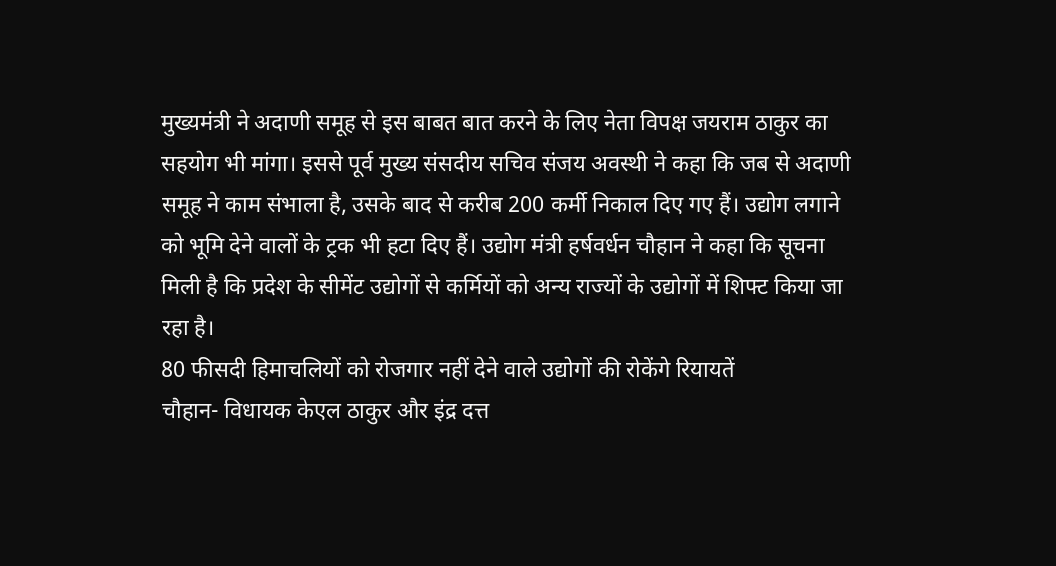मुख्यमंत्री ने अदाणी समूह से इस बाबत बात करने के लिए नेता विपक्ष जयराम ठाकुर का सहयोग भी मांगा। इससे पूर्व मुख्य संसदीय सचिव संजय अवस्थी ने कहा कि जब से अदाणी समूह ने काम संभाला है, उसके बाद से करीब 200 कर्मी निकाल दिए गए हैं। उद्योग लगाने को भूमि देने वालों के ट्रक भी हटा दिए हैं। उद्योग मंत्री हर्षवर्धन चौहान ने कहा कि सूचना मिली है कि प्रदेश के सीमेंट उद्योगों से कर्मियों को अन्य राज्यों के उद्योगों में शिफ्ट किया जा रहा है।
80 फीसदी हिमाचलियों को रोजगार नहीं देने वाले उद्योगों की रोकेंगे रियायतें
चौहान- विधायक केएल ठाकुर और इंद्र दत्त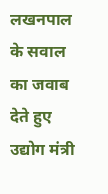लखनपाल के सवाल का जवाब देते हुए उद्योग मंत्री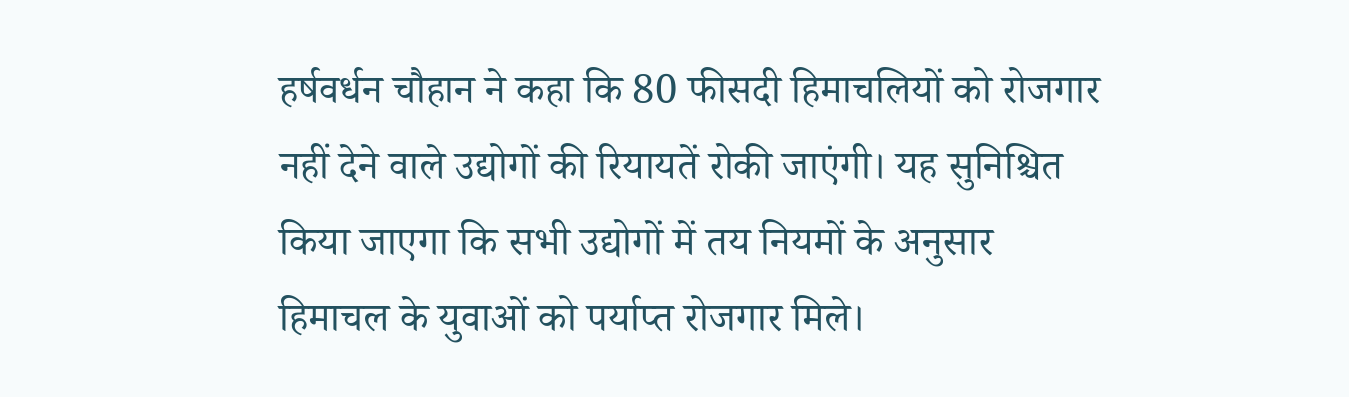हर्षवर्धन चौहान ने कहा कि 80 फीसदी हिमाचलियों को रोजगार नहीं देने वाले उद्योगों की रियायतें रोकी जाएंगी। यह सुनिश्चित किया जाएगा कि सभी उद्योगों में तय नियमों के अनुसार हिमाचल के युवाओं को पर्याप्त रोजगार मिले।